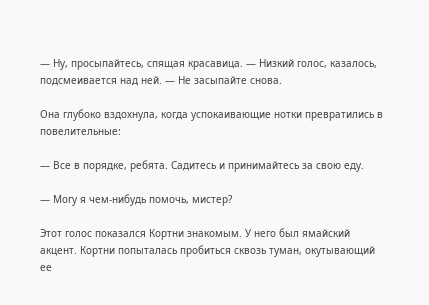— Ну, просыпайтесь, спящая красавица. — Низкий голос, казалось, подсмеивается над ней. — Не засыпайте снова.

Она глубоко вздохнула, когда успокаивающие нотки превратились в повелительные:

— Все в порядке, ребята. Садитесь и принимайтесь за свою еду.

— Могу я чем-нибудь помочь, мистер?

Этот голос показался Кортни знакомым. У него был ямайский акцент. Кортни попыталась пробиться сквозь туман, окутывающий ее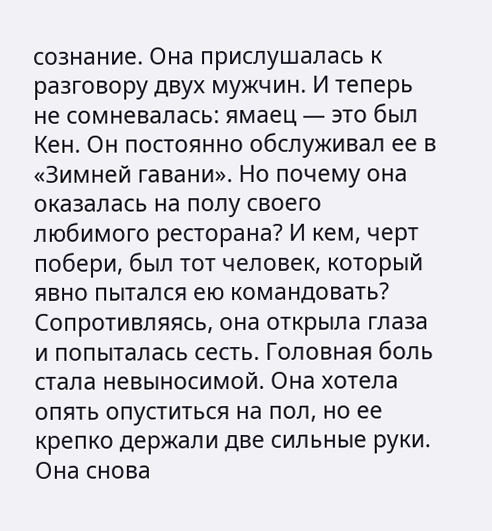сознание. Она прислушалась к разговору двух мужчин. И теперь не сомневалась: ямаец — это был Кен. Он постоянно обслуживал ее в «Зимней гавани». Но почему она оказалась на полу своего любимого ресторана? И кем, черт побери, был тот человек, который явно пытался ею командовать? Сопротивляясь, она открыла глаза и попыталась сесть. Головная боль стала невыносимой. Она хотела опять опуститься на пол, но ее крепко держали две сильные руки. Она снова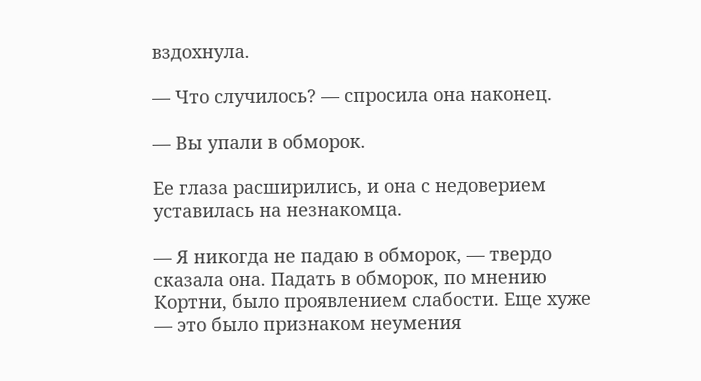вздохнула.

— Что случилось? — спросила она наконец.

— Вы упали в обморок.

Ее глаза расширились, и она с недоверием уставилась на незнакомца.

— Я никогда не падаю в обморок, — твердо сказала она. Падать в обморок, по мнению Кортни, было проявлением слабости. Еще хуже — это было признаком неумения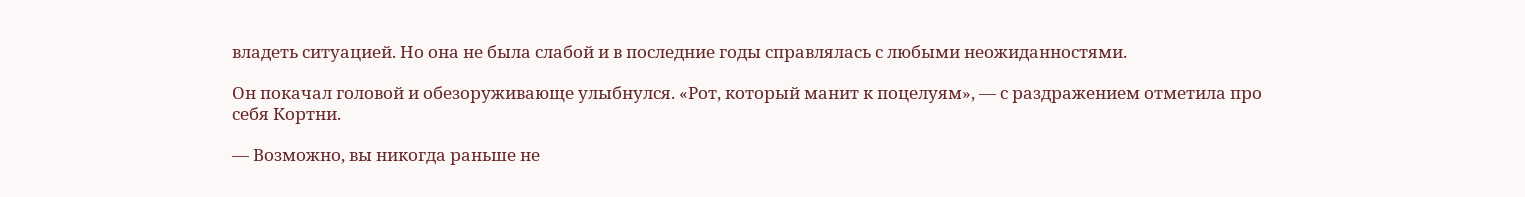владеть ситуацией. Но она не была слабой и в последние годы справлялась с любыми неожиданностями.

Он покачал головой и обезоруживающе улыбнулся. «Рот, который манит к поцелуям», — с раздражением отметила про себя Кортни.

— Возможно, вы никогда раньше не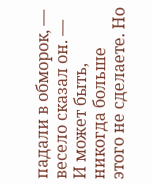падали в обморок, — весело сказал он. — И может быть, никогда больше этого не сделаете. Но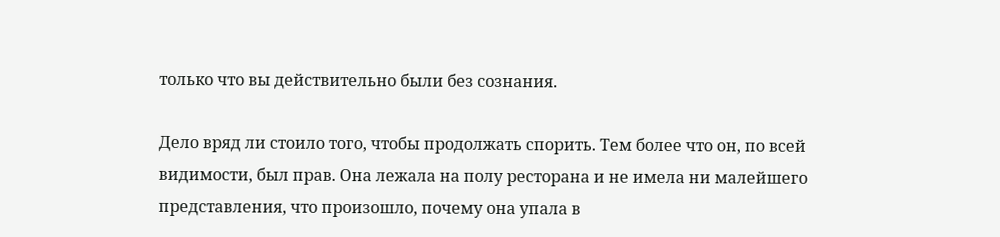только что вы действительно были без сознания.

Дело вряд ли стоило того, чтобы продолжать спорить. Тем более что он, по всей видимости, был прав. Она лежала на полу ресторана и не имела ни малейшего представления, что произошло, почему она упала в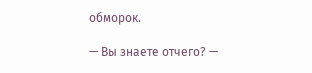обморок.

— Вы знаете отчего? —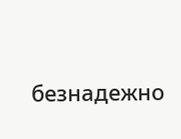безнадежно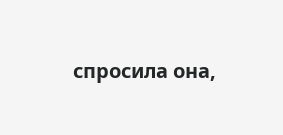спросила она,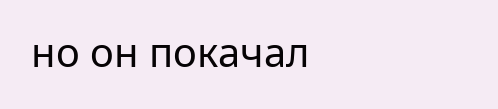но он покачал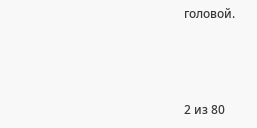головой.



2 из 80